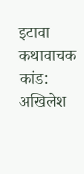इटावा कथावाचक कांड: अखिलेश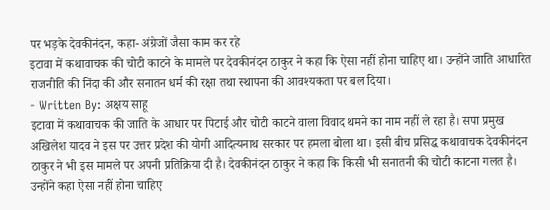पर भड़के देवकीनंदन, कहा- अंग्रेजों जैसा काम कर रहे
इटावा में कथावाचक की चोटी काटने के मामले पर देवकीनंदन ठाकुर ने कहा कि ऐसा नहीं होना चाहिए था। उन्होंने जाति आधारित राजनीति की निंदा की और सनातन धर्म की रक्षा तथा स्थापना की आवश्यकता पर बल दिया।
- Written By: अक्षय साहू
इटावा में कथावाचक की जाति के आधार पर पिटाई और चोटी काटने वाला विवाद थमने का नाम नहीं ले रहा है। सपा प्रमुख अखिलेश यादव ने इस पर उत्तर प्रदेश की योगी आदित्यनाथ सरकार पर हमला बोला था। इसी बीच प्रसिद्ध कथावाचक देवकीनंदन ठाकुर ने भी इस मामले पर अपनी प्रतिक्रिया दी है। देवकीनंदन ठाकुर ने कहा कि किसी भी सनातनी की चोटी काटना गलत है। उन्होंने कहा ऐसा नहीं होना चाहिए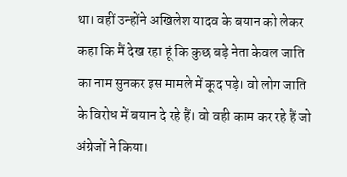था। वहीं उन्होंने अखिलेश यादव के बयान को लेकर कहा कि मैं देख रहा हूं कि कुछ बड़े नेता केवल जाति का नाम सुनकर इस मामले में कूद पड़े। वो लोग जाति के विरोध में बयान दे रहे हैं। वो वही काम कर रहे हैं जो अंग्रेजों ने किया।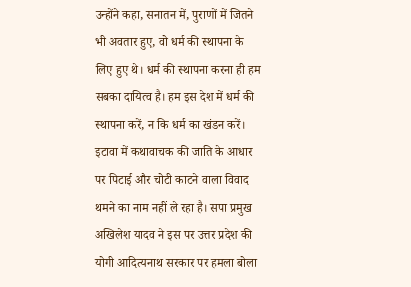उन्होंने कहा, सनातन में, पुराणों में जितने भी अवतार हुए, वो धर्म की स्थापना के लिए हुए थे। धर्म की स्थापना करना ही हम सबका दायित्व है। हम इस देश में धर्म की स्थापना करें, न कि धर्म का खंडन करें।
इटावा में कथावाचक की जाति के आधार पर पिटाई और चोटी काटने वाला विवाद थमने का नाम नहीं ले रहा है। सपा प्रमुख अखिलेश यादव ने इस पर उत्तर प्रदेश की योगी आदित्यनाथ सरकार पर हमला बोला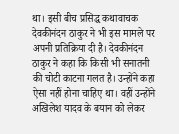था। इसी बीच प्रसिद्ध कथावाचक देवकीनंदन ठाकुर ने भी इस मामले पर अपनी प्रतिक्रिया दी है। देवकीनंदन ठाकुर ने कहा कि किसी भी सनातनी की चोटी काटना गलत है। उन्होंने कहा ऐसा नहीं होना चाहिए था। वहीं उन्होंने अखिलेश यादव के बयान को लेकर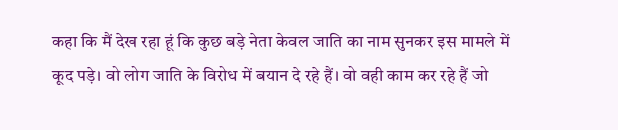कहा कि मैं देख रहा हूं कि कुछ बड़े नेता केवल जाति का नाम सुनकर इस मामले में कूद पड़े। वो लोग जाति के विरोध में बयान दे रहे हैं। वो वही काम कर रहे हैं जो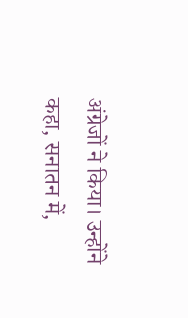अंग्रेजों ने किया। उन्होंने कहा, सनातन में,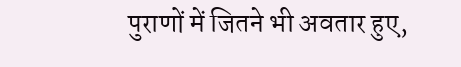पुराणों में जितने भी अवतार हुए,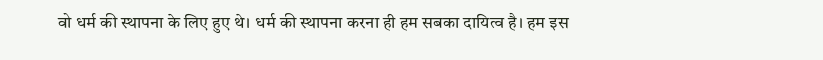वो धर्म की स्थापना के लिए हुए थे। धर्म की स्थापना करना ही हम सबका दायित्व है। हम इस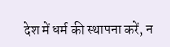देश में धर्म की स्थापना करें, न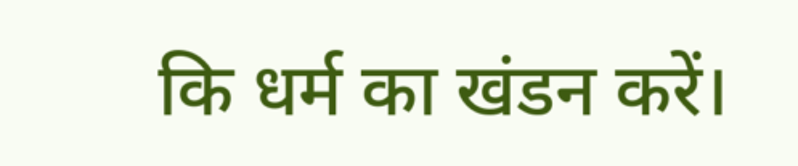कि धर्म का खंडन करें।